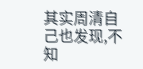其实周清自己也发现,不知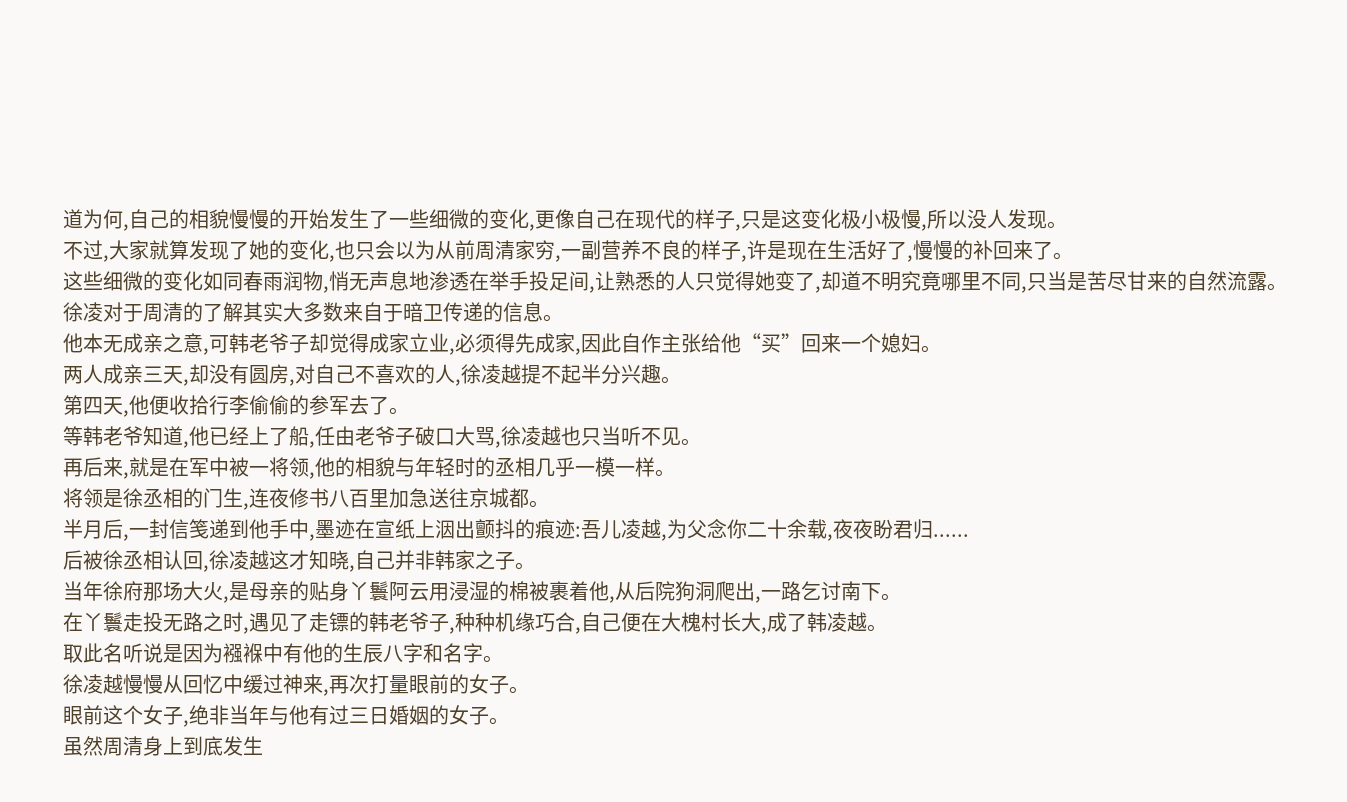道为何,自己的相貌慢慢的开始发生了一些细微的变化,更像自己在现代的样子,只是这变化极小极慢,所以没人发现。
不过,大家就算发现了她的变化,也只会以为从前周清家穷,一副营养不良的样子,许是现在生活好了,慢慢的补回来了。
这些细微的变化如同春雨润物,悄无声息地渗透在举手投足间,让熟悉的人只觉得她变了,却道不明究竟哪里不同,只当是苦尽甘来的自然流露。
徐凌对于周清的了解其实大多数来自于暗卫传递的信息。
他本无成亲之意,可韩老爷子却觉得成家立业,必须得先成家,因此自作主张给他“买”回来一个媳妇。
两人成亲三天,却没有圆房,对自己不喜欢的人,徐凌越提不起半分兴趣。
第四天,他便收拾行李偷偷的参军去了。
等韩老爷知道,他已经上了船,任由老爷子破口大骂,徐凌越也只当听不见。
再后来,就是在军中被一将领,他的相貌与年轻时的丞相几乎一模一样。
将领是徐丞相的门生,连夜修书八百里加急送往京城都。
半月后,一封信笺递到他手中,墨迹在宣纸上洇出颤抖的痕迹:吾儿凌越,为父念你二十余载,夜夜盼君归......
后被徐丞相认回,徐凌越这才知晓,自己并非韩家之子。
当年徐府那场大火,是母亲的贴身丫鬟阿云用浸湿的棉被裹着他,从后院狗洞爬出,一路乞讨南下。
在丫鬟走投无路之时,遇见了走镖的韩老爷子,种种机缘巧合,自己便在大槐村长大,成了韩凌越。
取此名听说是因为襁褓中有他的生辰八字和名字。
徐凌越慢慢从回忆中缓过神来,再次打量眼前的女子。
眼前这个女子,绝非当年与他有过三日婚姻的女子。
虽然周清身上到底发生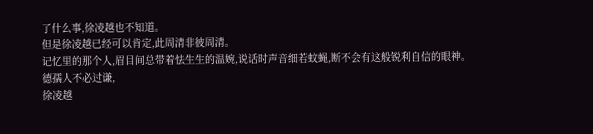了什么事,徐凌越也不知道。
但是徐凌越已经可以肯定,此周清非彼周清。
记忆里的那个人,眉目间总带着怯生生的温婉,说话时声音细若蚊蝇,断不会有这般锐利自信的眼神。
德孺人不必过谦,
徐凌越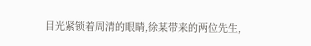目光紧锁着周清的眼睛,徐某带来的两位先生,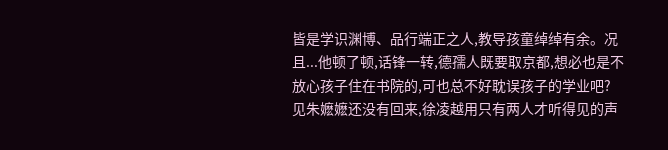皆是学识渊博、品行端正之人,教导孩童绰绰有余。况且...他顿了顿,话锋一转,德孺人既要取京都,想必也是不放心孩子住在书院的,可也总不好耽误孩子的学业吧?
见朱嬷嬷还没有回来,徐凌越用只有两人才听得见的声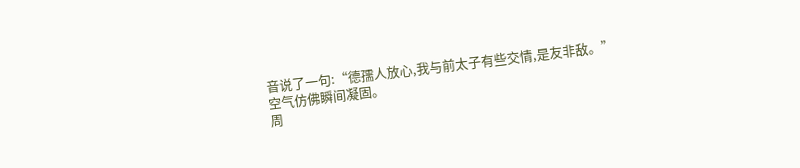音说了一句:“德孺人放心,我与前太子有些交情,是友非敌。”
空气仿佛瞬间凝固。
周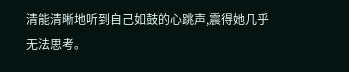清能清晰地听到自己如鼓的心跳声,震得她几乎无法思考。